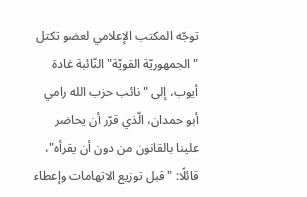توجّه المكتب الإعلامي لعضو تكتل "الجمهوريّة القويّة" النّائبة غادة أيوب، إلى "نائب حزب الله رامي أبو حمدان، الّذي قرّر أن يحاضر علينا بالقانون من دون أن يقرأه"، قائلًا: "قبل توزيع الاتهامات وإعطاء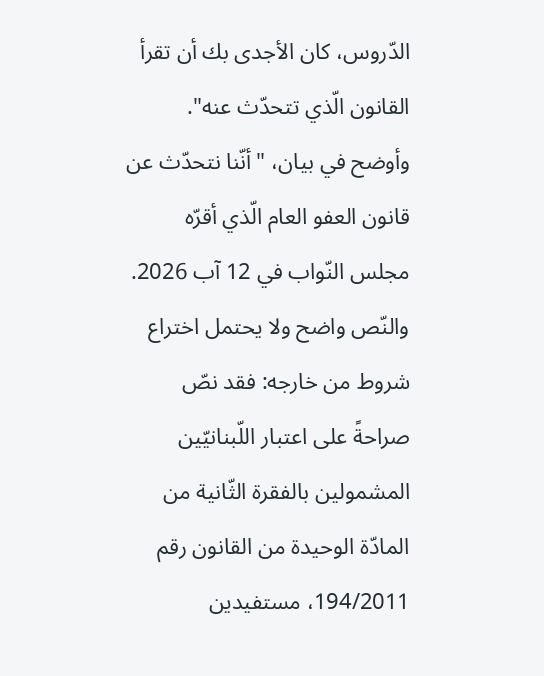الدّروس، كان الأجدى بك أن تقرأ القانون الّذي تتحدّث عنه".
وأوضح في بيان، "أنّنا نتحدّث عن قانون العفو العام الّذي أقرّه مجلس النّواب في 12 آب 2026. والنّص واضح ولا يحتمل اختراع شروط من خارجه: فقد نصّ صراحةً على اعتبار اللّبنانيّين المشمولين بالفقرة الثّانية من المادّة الوحيدة من القانون رقم 194/2011، مستفيدين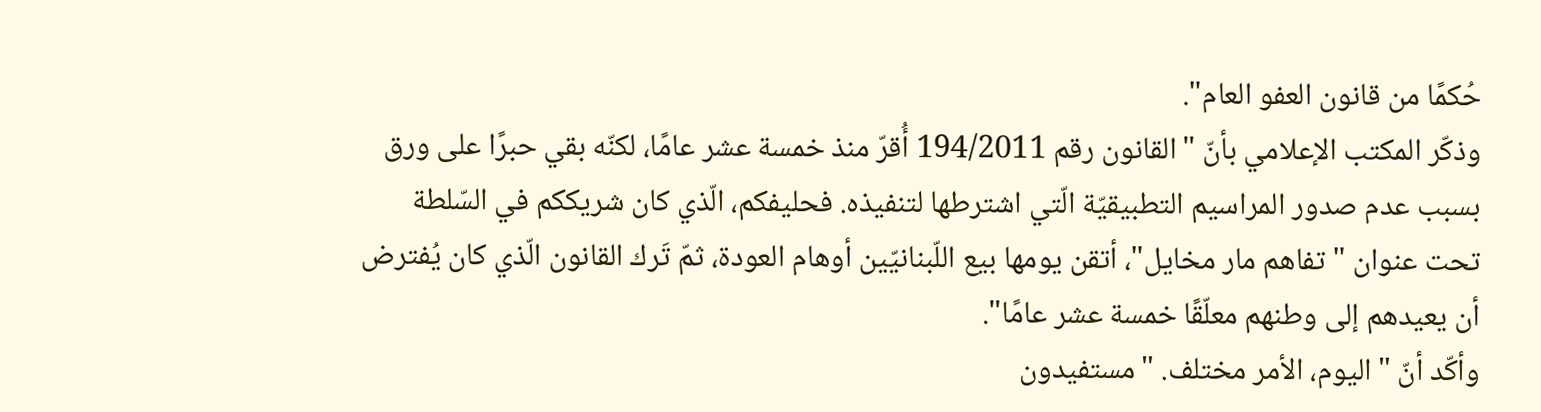حُكمًا من قانون العفو العام".
وذكّر المكتب الإعلامي بأنّ "القانون رقم 194/2011 أُقرّ منذ خمسة عشر عامًا، لكنّه بقي حبرًا على ورق بسبب عدم صدور المراسيم التطبيقيّة الّتي اشترطها لتنفيذه. فحليفكم، الّذي كان شريككم في السّلطة تحت عنوان "تفاهم مار مخايل"، أتقن يومها بيع اللّبنانيّين أوهام العودة، ثمّ تَرك القانون الّذي كان يُفترض أن يعيدهم إلى وطنهم معلّقًا خمسة عشر عامًا".
وأكّد أنّ "اليوم، الأمر مختلف. "مستفيدون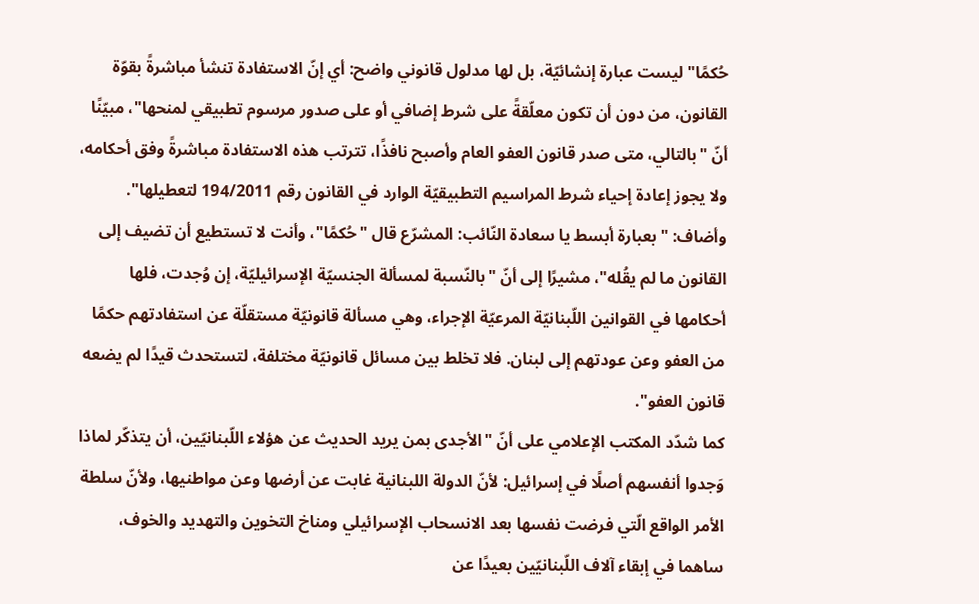حُكمًا" ليست عبارة إنشائيّة، بل لها مدلول قانوني واضح: أي إنّ الاستفادة تنشأ مباشرةً بقوّة القانون، من دون أن تكون معلّقةً على شرط إضافي أو على صدور مرسوم تطبيقي لمنحها"، مبيّنًا أنّ "بالتالي، متى صدر قانون العفو العام وأصبح نافذًا، تترتب هذه الاستفادة مباشرةً وفق أحكامه، ولا يجوز إعادة إحياء شرط المراسيم التطبيقيّة الوارد في القانون رقم 194/2011 لتعطيلها".
وأضاف: "بعبارة أبسط يا سعادة النّائب: المشرّع قال "حُكمًا"، وأنت لا تستطيع أن تضيف إلى القانون ما لم يقُله"، مشيرًا إلى أنّ "بالنّسبة لمسألة الجنسيّة الإسرائيليّة، إن وُجدت، فلها أحكامها في القوانين اللّبنانيّة المرعيّة الإجراء، وهي مسألة قانونيّة مستقلّة عن استفادتهم حكمًا من العفو وعن عودتهم إلى لبنان. فلا تخلط بين مسائل قانونيّة مختلفة، لتستحدث قيدًا لم يضعه قانون العفو".
كما شدّد المكتب الإعلامي على أنّ "الأجدى بمن يريد الحديث عن هؤلاء اللّبنانيّين، أن يتذكّر لماذا وَجدوا أنفسهم أصلًا في إسرائيل: لأنّ الدولة اللبنانية غابت عن أرضها وعن مواطنيها، ولأنّ سلطة الأمر الواقع الّتي فرضت نفسها بعد الانسحاب الإسرائيلي ومناخ التخوين والتهديد والخوف، ساهما في إبقاء آلاف اللّبنانيّين بعيدًا عن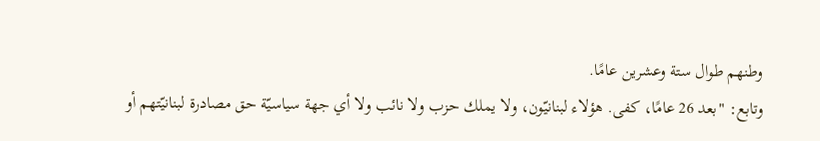وطنهم طوال ستة وعشرين عامًا.
وتابع: "بعد 26 عامًا، كفى. هؤلاء لبنانيّون، ولا يملك حزب ولا نائب ولا أي جهة سياسيّة حق مصادرة لبنانيّتهم أو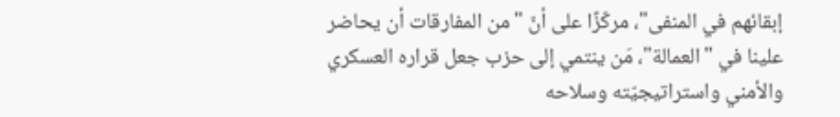إبقائهم في المنفى"، مركّزًا على أنّ "من المفارقات أن يحاضر علينا في "العمالة"، مَن ينتمي إلى حزب جعل قراره العسكري والأمني واستراتيجيّته وسلاحه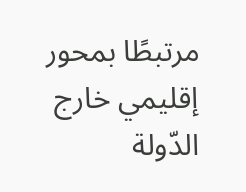مرتبطًا بمحور إقليمي خارج الدّولة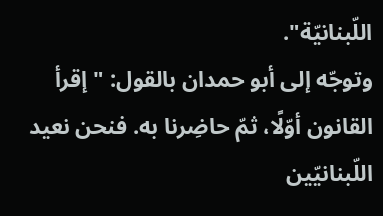اللّبنانيّة".
وتوجّه إلى أبو حمدان بالقول: "إقرأ القانون أوّلًا، ثمّ حاضِرنا به. فنحن نعيد اللّبنانيّين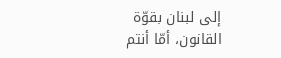إلى لبنان بقوّة القانون، أمّا أنتم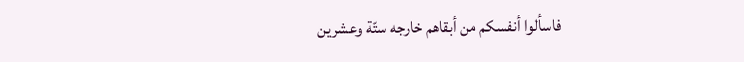فاسألوا أنفسكم من أبقاهم خارجه ستّة وعشرين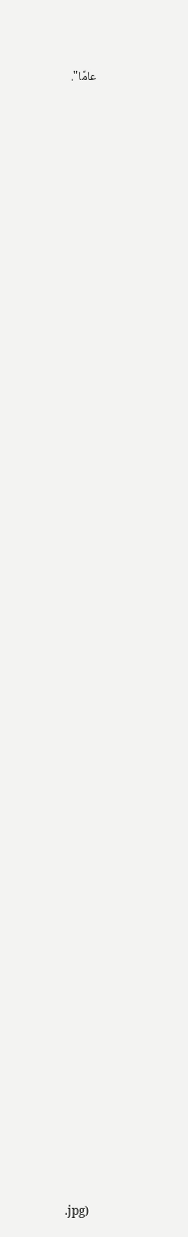عامًا".











































.jpg)